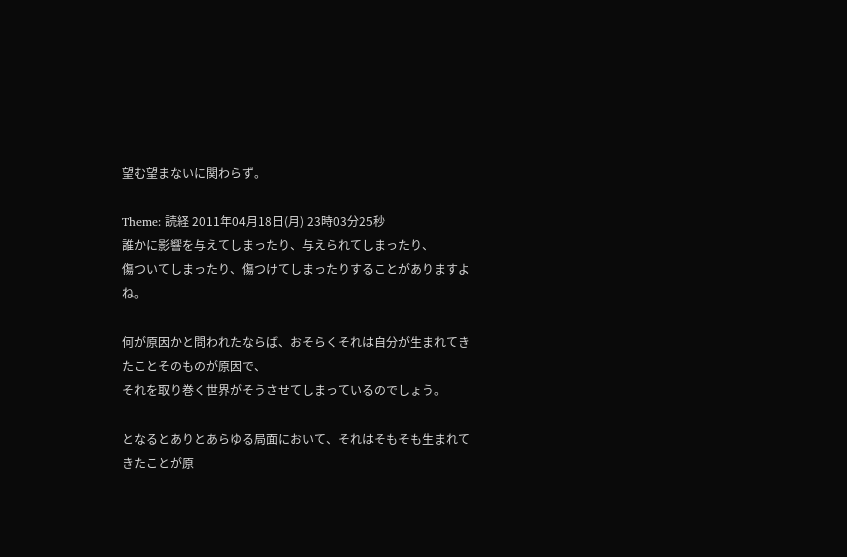望む望まないに関わらず。

Theme: 読経 2011年04月18日(月) 23時03分25秒
誰かに影響を与えてしまったり、与えられてしまったり、
傷ついてしまったり、傷つけてしまったりすることがありますよね。

何が原因かと問われたならば、おそらくそれは自分が生まれてきたことそのものが原因で、
それを取り巻く世界がそうさせてしまっているのでしょう。

となるとありとあらゆる局面において、それはそもそも生まれてきたことが原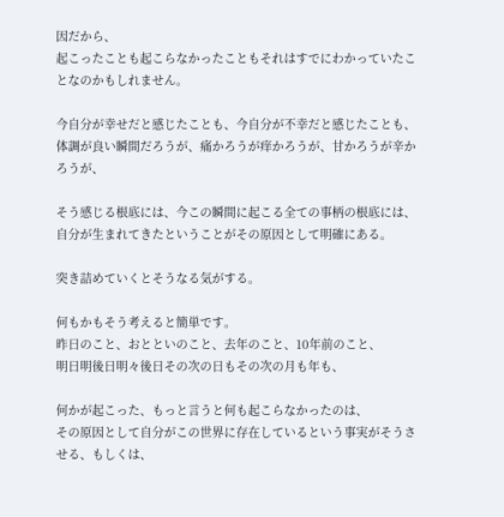因だから、
起こったことも起こらなかったこともそれはすでにわかっていたことなのかもしれません。

今自分が幸せだと感じたことも、今自分が不幸だと感じたことも、
体調が良い瞬間だろうが、痛かろうが痒かろうが、甘かろうが辛かろうが、

そう感じる根底には、今この瞬間に起こる全ての事柄の根底には、
自分が生まれてきたということがその原因として明確にある。

突き詰めていくとそうなる気がする。

何もかもそう考えると簡単です。
昨日のこと、おとといのこと、去年のこと、10年前のこと、
明日明後日明々後日その次の日もその次の月も年も、

何かが起こった、もっと言うと何も起こらなかったのは、
その原因として自分がこの世界に存在しているという事実がそうさせる、もしくは、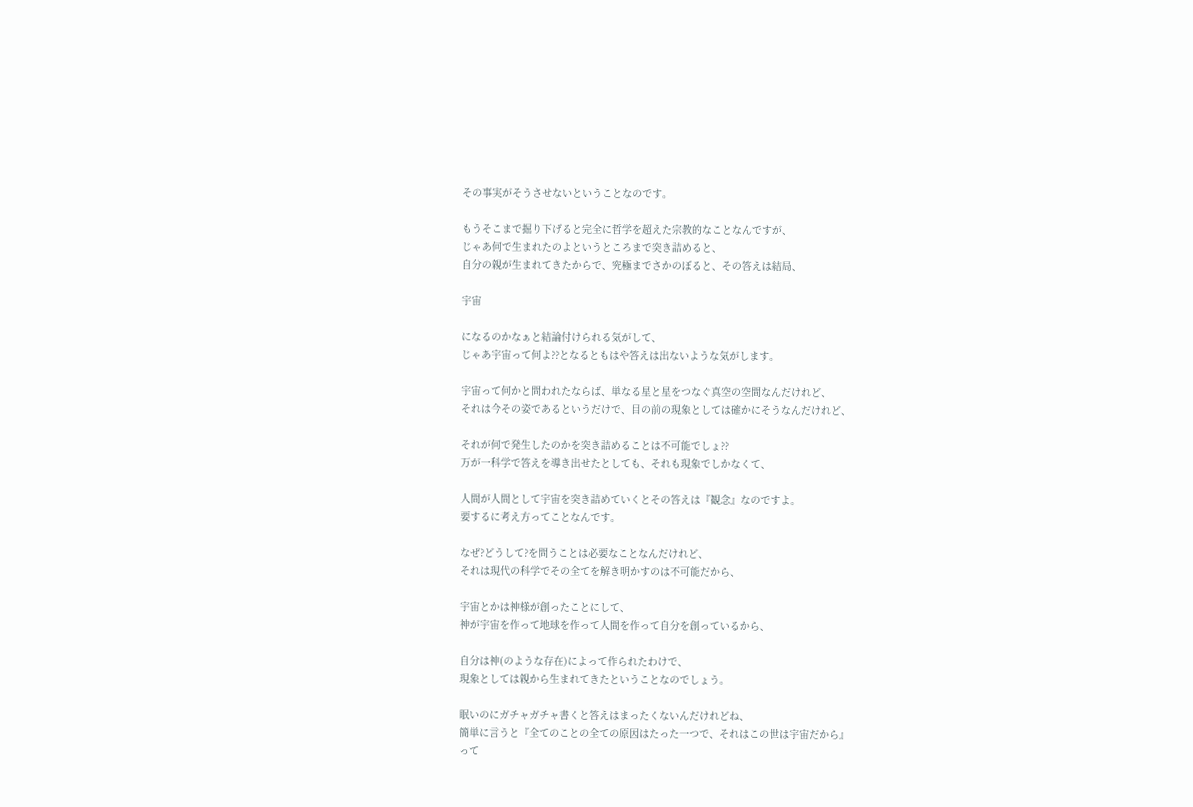その事実がそうさせないということなのです。

もうそこまで掘り下げると完全に哲学を超えた宗教的なことなんですが、
じゃあ何で生まれたのよというところまで突き詰めると、
自分の親が生まれてきたからで、究極までさかのぼると、その答えは結局、

宇宙

になるのかなぁと結論付けられる気がして、
じゃあ宇宙って何よ??となるともはや答えは出ないような気がします。

宇宙って何かと問われたならば、単なる星と星をつなぐ真空の空間なんだけれど、
それは今その姿であるというだけで、目の前の現象としては確かにそうなんだけれど、

それが何で発生したのかを突き詰めることは不可能でしょ??
万が一科学で答えを導き出せたとしても、それも現象でしかなくて、

人間が人間として宇宙を突き詰めていくとその答えは『観念』なのですよ。
要するに考え方ってことなんです。

なぜ?どうして?を問うことは必要なことなんだけれど、
それは現代の科学でその全てを解き明かすのは不可能だから、

宇宙とかは神様が創ったことにして、
神が宇宙を作って地球を作って人間を作って自分を創っているから、

自分は神(のような存在)によって作られたわけで、
現象としては親から生まれてきたということなのでしょう。

眠いのにガチャガチャ書くと答えはまったくないんだけれどね、
簡単に言うと『全てのことの全ての原因はたった一つで、それはこの世は宇宙だから』
って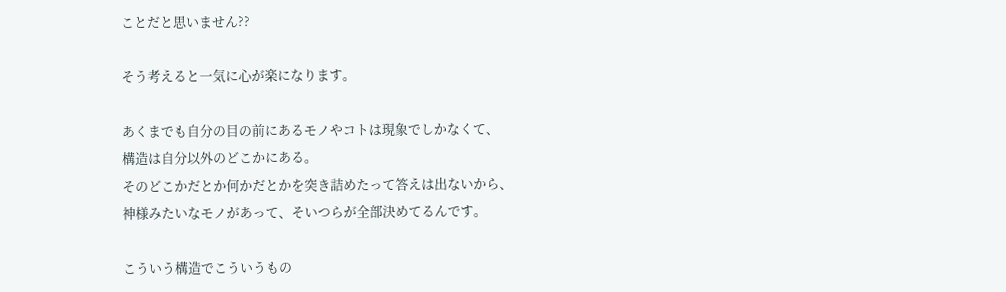ことだと思いません??

そう考えると一気に心が楽になります。

あくまでも自分の目の前にあるモノやコトは現象でしかなくて、
構造は自分以外のどこかにある。
そのどこかだとか何かだとかを突き詰めたって答えは出ないから、
神様みたいなモノがあって、そいつらが全部決めてるんです。

こういう構造でこういうもの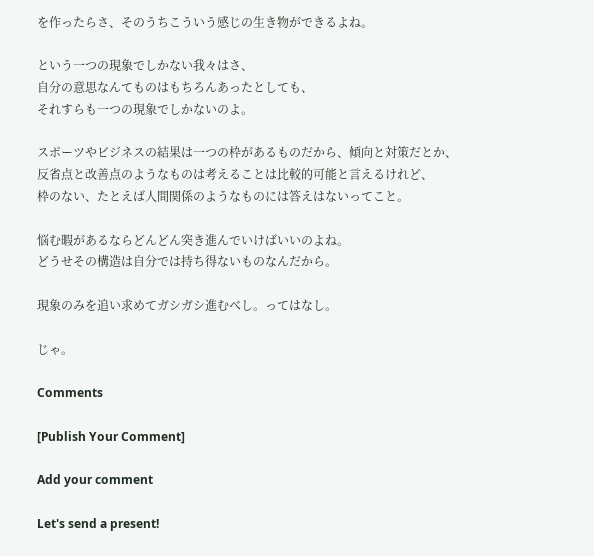を作ったらさ、そのうちこういう感じの生き物ができるよね。

という一つの現象でしかない我々はさ、
自分の意思なんてものはもちろんあったとしても、
それすらも一つの現象でしかないのよ。

スポーツやビジネスの結果は一つの枠があるものだから、傾向と対策だとか、
反省点と改善点のようなものは考えることは比較的可能と言えるけれど、
枠のない、たとえば人間関係のようなものには答えはないってこと。

悩む暇があるならどんどん突き進んでいけばいいのよね。
どうせその構造は自分では持ち得ないものなんだから。

現象のみを追い求めてガシガシ進むべし。ってはなし。

じゃ。

Comments

[Publish Your Comment]

Add your comment

Let's send a present!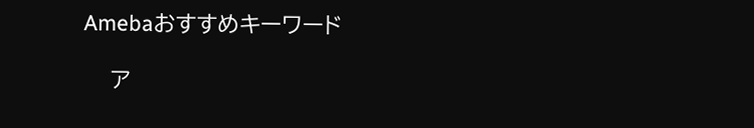Amebaおすすめキーワード

    ア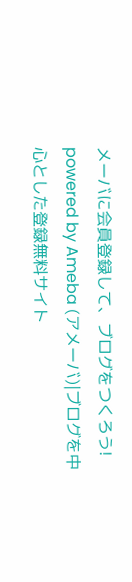メーバに会員登録して、ブログをつくろう! powered by Ameba (アメーバ)|ブログを中心とした登録無料サイト